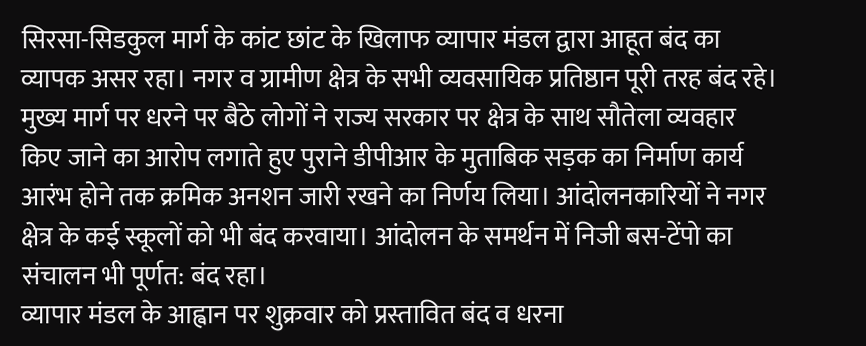सिरसा-सिडकुल मार्ग के कांट छांट के खिलाफ व्यापार मंडल द्वारा आहूत बंद का व्यापक असर रहा। नगर व ग्रामीण क्षेत्र के सभी व्यवसायिक प्रतिष्ठान पूरी तरह बंद रहे। मुख्य मार्ग पर धरने पर बैठे लोगों ने राज्य सरकार पर क्षेत्र के साथ सौतेला व्यवहार किए जाने का आरोप लगाते हुए पुराने डीपीआर के मुताबिक सड़क का निर्माण कार्य आरंभ होने तक क्रमिक अनशन जारी रखने का निर्णय लिया। आंदोलनकारियों ने नगर क्षेत्र के कई स्कूलों को भी बंद करवाया। आंदोलन के समर्थन में निजी बस-टेंपो का संचालन भी पूर्णत: बंद रहा।
व्यापार मंडल के आह्वान पर शुक्रवार को प्रस्तावित बंद व धरना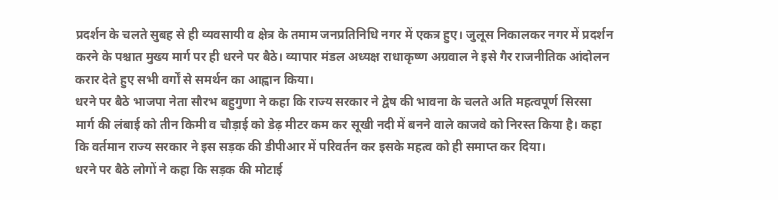प्रदर्शन के चलते सुबह से ही व्यवसायी व क्षेत्र के तमाम जनप्रतिनिधि नगर में एकत्र हुए। जुलूस निकालकर नगर में प्रदर्शन करने के पश्चात मुख्य मार्ग पर ही धरने पर बैठे। व्यापार मंडल अध्यक्ष राधाकृष्ण अग्रवाल ने इसे गैर राजनीतिक आंदोलन करार देते हुए सभी वर्गों से समर्थन का आह्वान किया।
धरने पर बैठे भाजपा नेता सौरभ बहुगुणा ने कहा कि राज्य सरकार ने द्वेष की भावना के चलते अति महत्वपूर्ण सिरसा मार्ग की लंबाई को तीन किमी व चौड़ाई को डेढ़ मीटर कम कर सूखी नदी में बनने वाले काजवे को निरस्त किया है। कहा कि वर्तमान राज्य सरकार ने इस सड़क की डीपीआर में परिवर्तन कर इसके महत्व को ही समाप्त कर दिया।
धरने पर बैठे लोगों ने कहा कि सड़क की मोटाई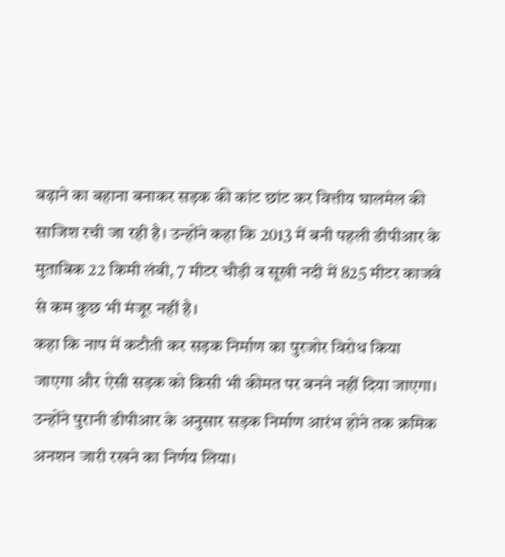बढ़ाने का बहाना बनाकर सड़क की कांट छांट कर वित्तीय घालमेल की साजिश रची जा रही है। उन्होंने कहा कि 2013 में बनी पहली डीपीआर के मुताबिक 22 किमी लंबी, 7 मीटर चौड़ी व सूखी नदी में 825 मीटर काजवे से कम कुछ भी मंजूर नहीं है।
कहा कि नाप में कटौती कर सड़क निर्माण का पुरजोर विरोध किया जाएगा और ऐसी सड़क को किसी भी कीमत पर बनने नहीं दिया जाएगा। उन्होंने पुरानी डीपीआर के अनुसार सड़क निर्माण आरंभ होने तक क्रमिक अनशन जारी रखने का निर्णय लिया।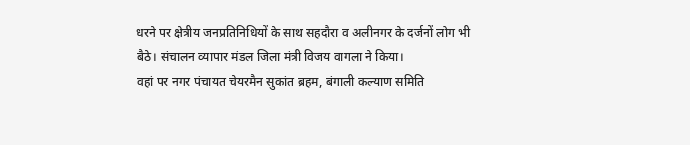धरने पर क्षेत्रीय जनप्रतिनिधियों के साथ सहदौरा व अलीनगर के दर्जनों लोग भी बैठे। संचालन व्यापार मंडल जिला मंत्री विजय वागला ने किया।
वहां पर नगर पंचायत चेयरमैन सुकांत ब्रहम, बंगाली कल्याण समिति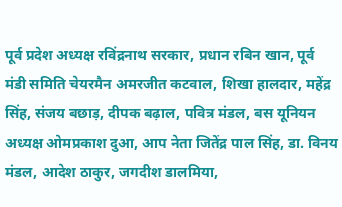पूर्व प्रदेश अध्यक्ष रविंद्रनाथ सरकार, प्रधान रबिन खान, पूर्व मंडी समिति चेयरमैन अमरजीत कटवाल, शिखा हालदार, महेंद्र सिंह, संजय बछाड़, दीपक बढ़ाल, पवित्र मंडल, बस यूनियन अध्यक्ष ओमप्रकाश दुआ, आप नेता जितेंद्र पाल सिंह, डा. विनय मंडल, आदेश ठाकुर, जगदीश डालमिया,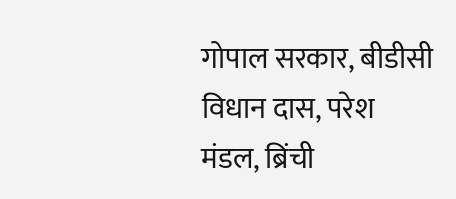गोपाल सरकार, बीडीसी विधान दास, परेश मंडल, ब्रिंची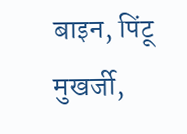बाइन, पिंटू मुखर्जी,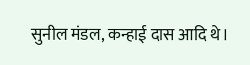सुनील मंडल, कन्हाई दास आदि थे।